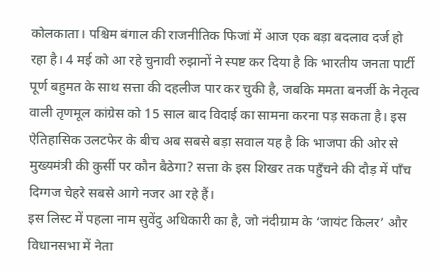कोलकाता। पश्चिम बंगाल की राजनीतिक फिजां में आज एक बड़ा बदलाव दर्ज हो रहा है। 4 मई को आ रहे चुनावी रुझानों ने स्पष्ट कर दिया है कि भारतीय जनता पार्टी पूर्ण बहुमत के साथ सत्ता की दहलीज पार कर चुकी है, जबकि ममता बनर्जी के नेतृत्व वाली तृणमूल कांग्रेस को 15 साल बाद विदाई का सामना करना पड़ सकता है। इस ऐतिहासिक उलटफेर के बीच अब सबसे बड़ा सवाल यह है कि भाजपा की ओर से मुख्यमंत्री की कुर्सी पर कौन बैठेगा? सत्ता के इस शिखर तक पहुँचने की दौड़ में पाँच दिग्गज चेहरे सबसे आगे नजर आ रहे हैं।
इस लिस्ट में पहला नाम सुवेंदु अधिकारी का है, जो नंदीग्राम के ‘जायंट किलर’ और विधानसभा में नेता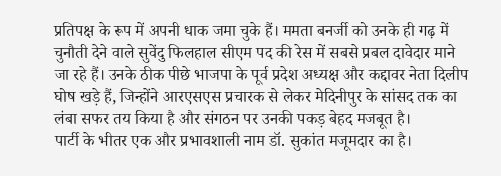प्रतिपक्ष के रूप में अपनी धाक जमा चुके हैं। ममता बनर्जी को उनके ही गढ़ में चुनौती देने वाले सुवेंदु फिलहाल सीएम पद की रेस में सबसे प्रबल दावेदार माने जा रहे हैं। उनके ठीक पीछे भाजपा के पूर्व प्रदेश अध्यक्ष और कद्दावर नेता दिलीप घोष खड़े हैं, जिन्होंने आरएसएस प्रचारक से लेकर मेदिनीपुर के सांसद तक का लंबा सफर तय किया है और संगठन पर उनकी पकड़ बेहद मजबूत है।
पार्टी के भीतर एक और प्रभावशाली नाम डॉ. सुकांत मजूमदार का है।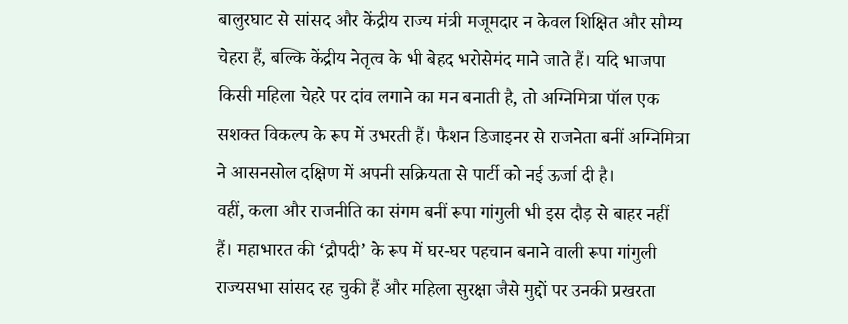बालुरघाट से सांसद और केंद्रीय राज्य मंत्री मजूमदार न केवल शिक्षित और सौम्य चेहरा हैं, बल्कि केंद्रीय नेतृत्व के भी बेहद भरोसेमंद माने जाते हैं। यदि भाजपा किसी महिला चेहरे पर दांव लगाने का मन बनाती है, तो अग्निमित्रा पॉल एक सशक्त विकल्प के रूप में उभरती हैं। फैशन डिजाइनर से राजनेता बनीं अग्निमित्रा ने आसनसोल दक्षिण में अपनी सक्रियता से पार्टी को नई ऊर्जा दी है।
वहीं, कला और राजनीति का संगम बनीं रूपा गांगुली भी इस दौड़ से बाहर नहीं हैं। महाभारत की ‘द्रौपदी’ के रूप में घर-घर पहचान बनाने वाली रूपा गांगुली राज्यसभा सांसद रह चुकी हैं और महिला सुरक्षा जैसे मुद्दों पर उनकी प्रखरता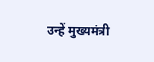उन्हें मुख्यमंत्री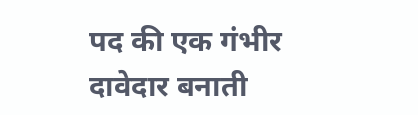पद की एक गंभीर दावेदार बनाती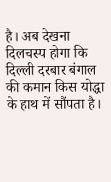है। अब देखना दिलचस्प होगा कि दिल्ली दरबार बंगाल की कमान किस योद्धा के हाथ में सौंपता है।